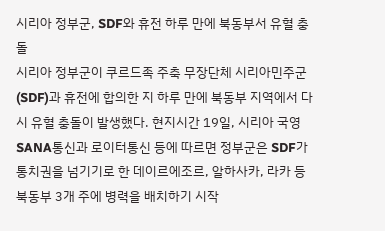시리아 정부군, SDF와 휴전 하루 만에 북동부서 유혈 충돌
시리아 정부군이 쿠르드족 주축 무장단체 시리아민주군(SDF)과 휴전에 합의한 지 하루 만에 북동부 지역에서 다시 유혈 충돌이 발생했다. 현지시간 19일, 시리아 국영 SANA통신과 로이터통신 등에 따르면 정부군은 SDF가 통치권을 넘기기로 한 데이르에조르, 알하사카, 라카 등 북동부 3개 주에 병력을 배치하기 시작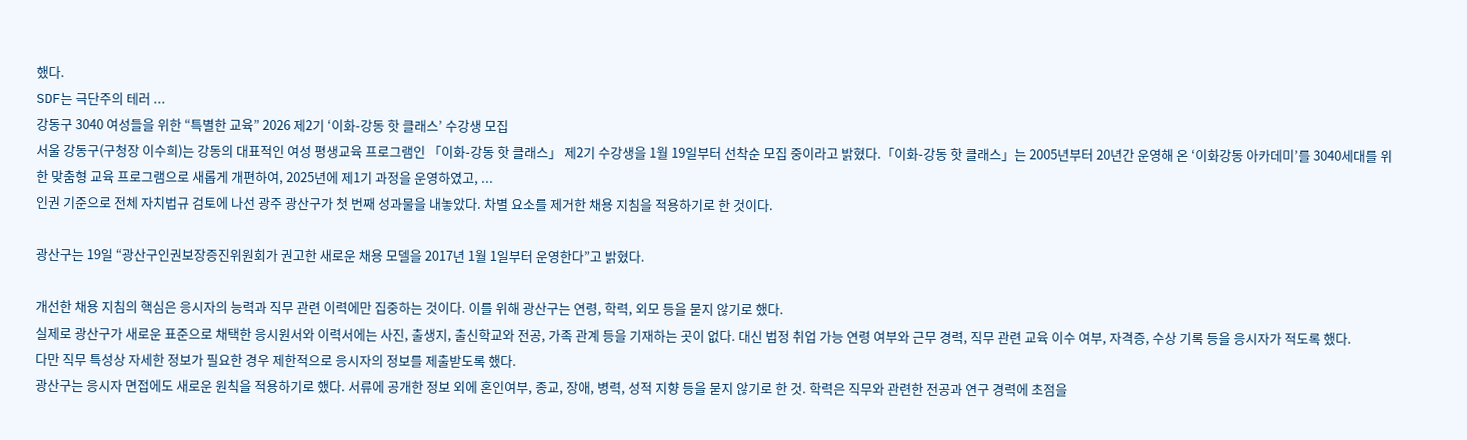했다.
SDF는 극단주의 테러 ...
강동구 3040 여성들을 위한 “특별한 교육” 2026 제2기 ‘이화-강동 핫 클래스’ 수강생 모집
서울 강동구(구청장 이수희)는 강동의 대표적인 여성 평생교육 프로그램인 「이화-강동 핫 클래스」 제2기 수강생을 1월 19일부터 선착순 모집 중이라고 밝혔다.「이화-강동 핫 클래스」는 2005년부터 20년간 운영해 온 ‘이화강동 아카데미’를 3040세대를 위한 맞춤형 교육 프로그램으로 새롭게 개편하여, 2025년에 제1기 과정을 운영하였고, ...
인권 기준으로 전체 자치법규 검토에 나선 광주 광산구가 첫 번째 성과물을 내놓았다. 차별 요소를 제거한 채용 지침을 적용하기로 한 것이다.

광산구는 19일 “광산구인권보장증진위원회가 권고한 새로운 채용 모델을 2017년 1월 1일부터 운영한다”고 밝혔다.

개선한 채용 지침의 핵심은 응시자의 능력과 직무 관련 이력에만 집중하는 것이다. 이를 위해 광산구는 연령, 학력, 외모 등을 묻지 않기로 했다.
실제로 광산구가 새로운 표준으로 채택한 응시원서와 이력서에는 사진, 출생지, 출신학교와 전공, 가족 관계 등을 기재하는 곳이 없다. 대신 법정 취업 가능 연령 여부와 근무 경력, 직무 관련 교육 이수 여부, 자격증, 수상 기록 등을 응시자가 적도록 했다.
다만 직무 특성상 자세한 정보가 필요한 경우 제한적으로 응시자의 정보를 제출받도록 했다.
광산구는 응시자 면접에도 새로운 원칙을 적용하기로 했다. 서류에 공개한 정보 외에 혼인여부, 종교, 장애, 병력, 성적 지향 등을 묻지 않기로 한 것. 학력은 직무와 관련한 전공과 연구 경력에 초점을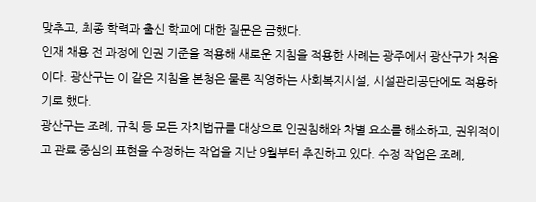맞추고, 최종 학력과 출신 학교에 대한 질문은 금했다.
인재 채용 전 과정에 인권 기준을 적용해 새로운 지침을 적용한 사례는 광주에서 광산구가 처음이다. 광산구는 이 같은 지침을 본청은 물론 직영하는 사회복지시설, 시설관리공단에도 적용하기로 했다.
광산구는 조례, 규칙 등 모든 자치법규를 대상으로 인권침해와 차별 요소를 해소하고, 권위적이고 관료 중심의 표현을 수정하는 작업을 지난 9월부터 추진하고 있다. 수정 작업은 조례,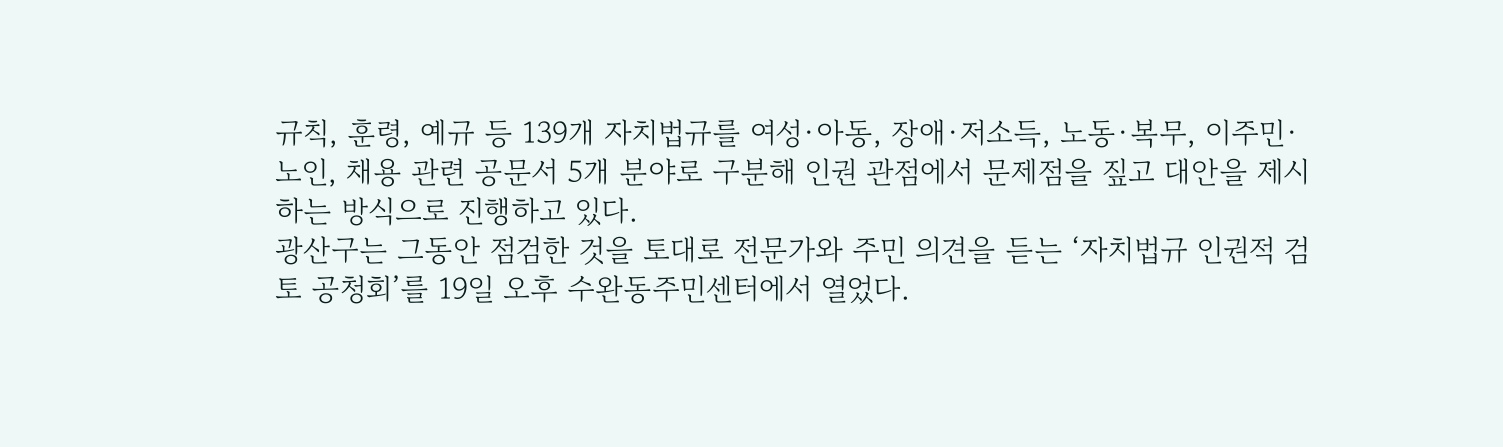규칙, 훈령, 예규 등 139개 자치법규를 여성·아동, 장애·저소득, 노동·복무, 이주민·노인, 채용 관련 공문서 5개 분야로 구분해 인권 관점에서 문제점을 짚고 대안을 제시하는 방식으로 진행하고 있다.
광산구는 그동안 점검한 것을 토대로 전문가와 주민 의견을 듣는 ‘자치법규 인권적 검토 공청회’를 19일 오후 수완동주민센터에서 열었다.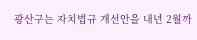광산구는 자치법규 개선안을 내년 2월까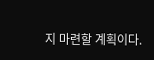지 마련할 계획이다.